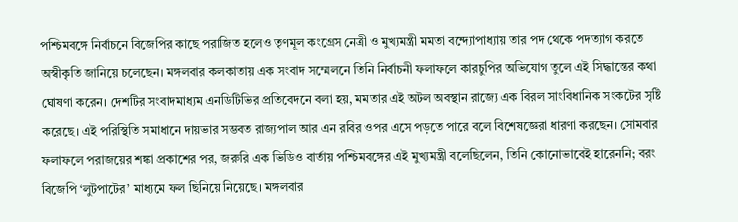পশ্চিমবঙ্গে নির্বাচনে বিজেপির কাছে পরাজিত হলেও তৃণমূল কংগ্রেস নেত্রী ও মুখ্যমন্ত্রী মমতা বন্দ্যোপাধ্যায় তার পদ থেকে পদত্যাগ করতে অস্বীকৃতি জানিয়ে চলেছেন। মঙ্গলবার কলকাতায় এক সংবাদ সম্মেলনে তিনি নির্বাচনী ফলাফলে কারচুপির অভিযোগ তুলে এই সিদ্ধান্তের কথা ঘোষণা করেন। দেশটির সংবাদমাধ্যম এনডিটিভির প্রতিবেদনে বলা হয়, মমতার এই অটল অবস্থান রাজ্যে এক বিরল সাংবিধানিক সংকটের সৃষ্টি করেছে। এই পরিস্থিতি সমাধানে দায়ভার সম্ভবত রাজ্যপাল আর এন রবির ওপর এসে পড়তে পারে বলে বিশেষজ্ঞেরা ধারণা করছেন। সোমবার ফলাফলে পরাজয়ের শঙ্কা প্রকাশের পর, জরুরি এক ভিডিও বার্তায় পশ্চিমবঙ্গের এই মুখ্যমন্ত্রী বলেছিলেন, তিনি কোনোভাবেই হারেননি; বরং বিজেপি ‘লুটপাটের’ মাধ্যমে ফল ছিনিয়ে নিয়েছে। মঙ্গলবার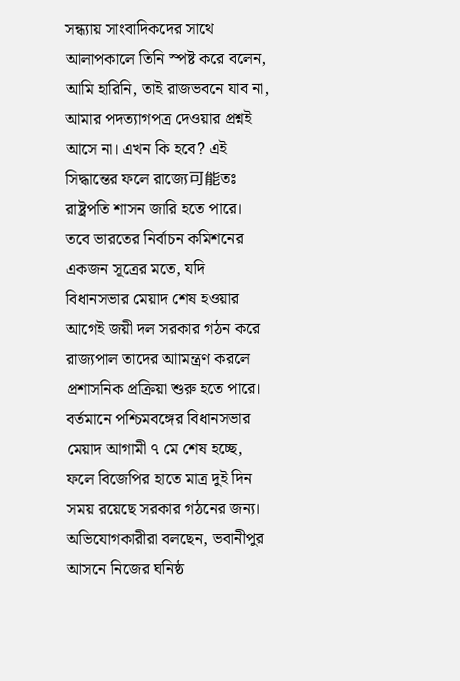সন্ধ্যায় সাংবাদিকদের সাথে আলাপকালে তিনি স্পষ্ট করে বলেন, আমি হারিনি, তাই রাজভবনে যাব না, আমার পদত্যাগপত্র দেওয়ার প্রশ্নই আসে না। এখন কি হবে? এই সিদ্ধান্তের ফলে রাজ্যে可能তঃ রাষ্ট্রপতি শাসন জারি হতে পারে। তবে ভারতের নির্বাচন কমিশনের একজন সূত্রের মতে, যদি বিধানসভার মেয়াদ শেষ হওয়ার আগেই জয়ী দল সরকার গঠন করে রাজ্যপাল তাদের আামন্ত্রণ করলে প্রশাসনিক প্রক্রিয়া শুরু হতে পারে। বর্তমানে পশ্চিমবঙ্গের বিধানসভার মেয়াদ আগামী ৭ মে শেষ হচ্ছে, ফলে বিজেপির হাতে মাত্র দুই দিন সময় রয়েছে সরকার গঠনের জন্য। অভিযোগকারীরা বলছেন, ভবানীপুর আসনে নিজের ঘনিষ্ঠ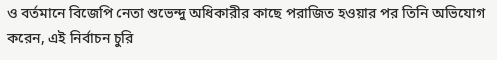ও বর্তমানে বিজেপি নেতা শুভেন্দু অধিকারীর কাছে পরাজিত হওয়ার পর তিনি অভিযোগ করেন, এই নির্বাচন চুরি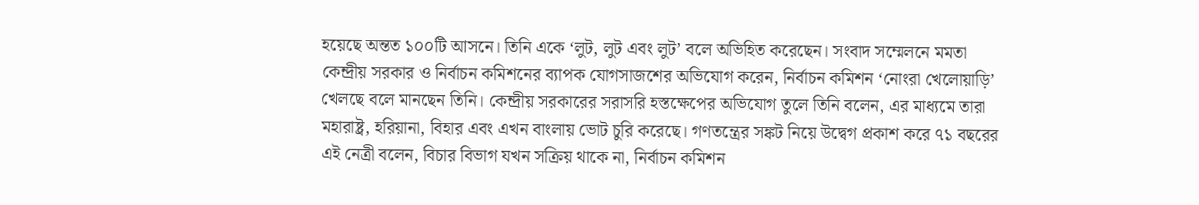হয়েছে অন্তত ১০০টি আসনে। তিনি একে ‘লুট, লুট এবং লুট’ বলে অভিহিত করেছেন। সংবাদ সম্মেলনে মমতা কেন্দ্রীয় সরকার ও নির্বাচন কমিশনের ব্যাপক যোগসাজশের অভিযোগ করেন, নির্বাচন কমিশন ‘নোংরা খেলোয়াড়ি’ খেলছে বলে মানছেন তিনি। কেন্দ্রীয় সরকারের সরাসরি হস্তক্ষেপের অভিযোগ তুলে তিনি বলেন, এর মাধ্যমে তারা মহারাষ্ট্র, হরিয়ানা, বিহার এবং এখন বাংলায় ভোট চুরি করেছে। গণতন্ত্রের সঙ্কট নিয়ে উদ্বেগ প্রকাশ করে ৭১ বছরের এই নেত্রী বলেন, বিচার বিভাগ যখন সক্রিয় থাকে না, নির্বাচন কমিশন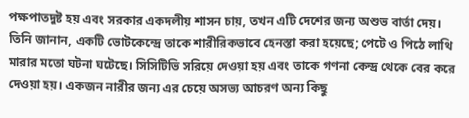পক্ষপাতদুষ্ট হয় এবং সরকার একদলীয় শাসন চায়, তখন এটি দেশের জন্য অশুভ বার্তা দেয়। তিনি জানান, একটি ভোটকেন্দ্রে তাকে শারীরিকভাবে হেনস্তা করা হয়েছে; পেটে ও পিঠে লাথি মারার মতো ঘটনা ঘটেছে। সিসিটিভি সরিয়ে দেওয়া হয় এবং তাকে গণনা কেন্দ্র থেকে বের করে দেওয়া হয়। একজন নারীর জন্য এর চেয়ে অসভ্য আচরণ অন্য কিছু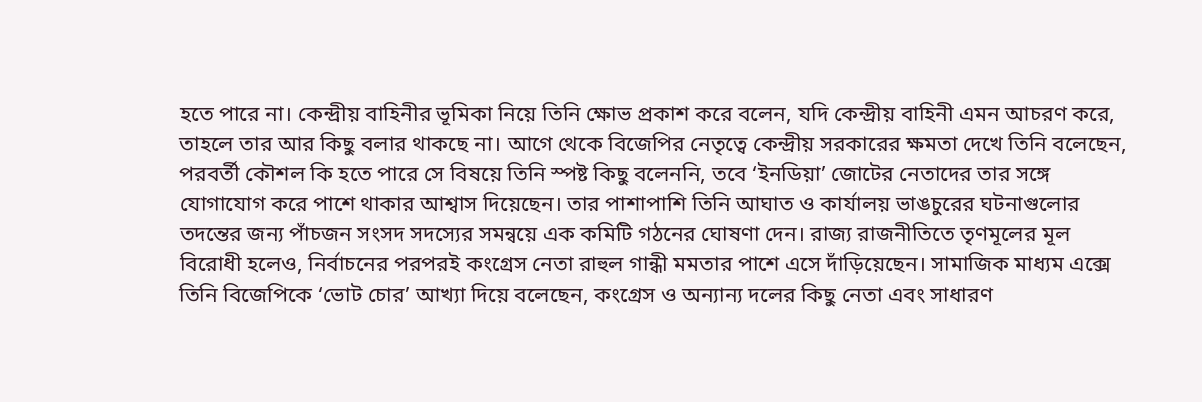হতে পারে না। কেন্দ্রীয় বাহিনীর ভূমিকা নিয়ে তিনি ক্ষোভ প্রকাশ করে বলেন, যদি কেন্দ্রীয় বাহিনী এমন আচরণ করে, তাহলে তার আর কিছু বলার থাকছে না। আগে থেকে বিজেপির নেতৃত্বে কেন্দ্রীয় সরকারের ক্ষমতা দেখে তিনি বলেছেন, পরবর্তী কৌশল কি হতে পারে সে বিষয়ে তিনি স্পষ্ট কিছু বলেননি, তবে ‘ইনডিয়া’ জোটের নেতাদের তার সঙ্গে যোগাযোগ করে পাশে থাকার আশ্বাস দিয়েছেন। তার পাশাপাশি তিনি আঘাত ও কার্যালয় ভাঙচুরের ঘটনাগুলোর তদন্তের জন্য পাঁচজন সংসদ সদস্যের সমন্বয়ে এক কমিটি গঠনের ঘোষণা দেন। রাজ্য রাজনীতিতে তৃণমূলের মূল বিরোধী হলেও, নির্বাচনের পরপরই কংগ্রেস নেতা রাহুল গান্ধী মমতার পাশে এসে দাঁড়িয়েছেন। সামাজিক মাধ্যম এক্সে তিনি বিজেপিকে ‘ভোট চোর’ আখ্যা দিয়ে বলেছেন, কংগ্রেস ও অন্যান্য দলের কিছু নেতা এবং সাধারণ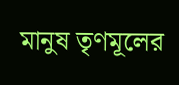মানুষ তৃণমূলের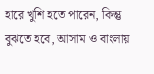হারে খুশি হতে পারেন, কিন্তু বুঝতে হবে, আসাম ও বাংলায়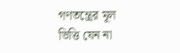গণতন্ত্রের মূল ভিত্তি যেন না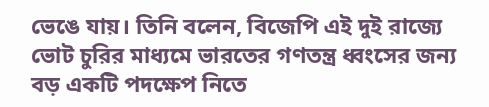ভেঙে যায়। তিনি বলেন, বিজেপি এই দুই রাজ্যে ভোট চুরির মাধ্যমে ভারতের গণতন্ত্র ধ্বংসের জন্য বড় একটি পদক্ষেপ নিতে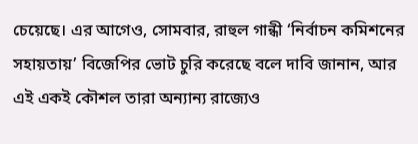চেয়েছে। এর আগেও, সোমবার, রাহুল গান্ধী ‘নির্বাচন কমিশনের সহায়তায়’ বিজেপির ভোট চুরি করেছে বলে দাবি জানান, আর এই একই কৌশল তারা অন্যান্য রাজ্যেও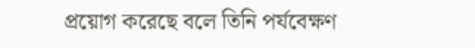প্রয়োগ করেছে বলে তিনি পর্যবেক্ষণ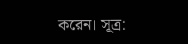করেন। সূত্র: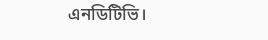এনডিটিভি।